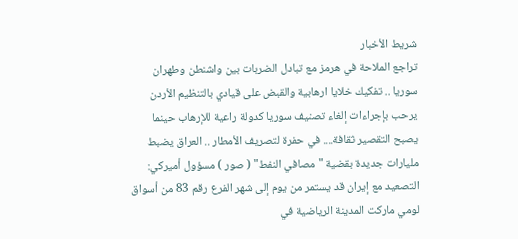شريط الأخبار
تراجع الملاحة في هرمز مع تبادل الضربات بين واشنطن وطهران سوريا .. تفكيك خلايا ارهابية والقبض على قيادي بالتنظيم الأردن يرحب بإجراءات إلغاء تصنيف سوريا كدولة راعية للإرهاب حينما يصبح التقصير ثقافة.... في حفرة لتصريف الأمطار .. العراق يضبط مليارات جديدة بقضية "مصافي النفط" ( صور ) مسؤول أميركي: التصعيد مع إيران قد يستمر من يوم إلى شهر الفرع رقم 83 من أسواق لومي ماركت المدينة الرياضية في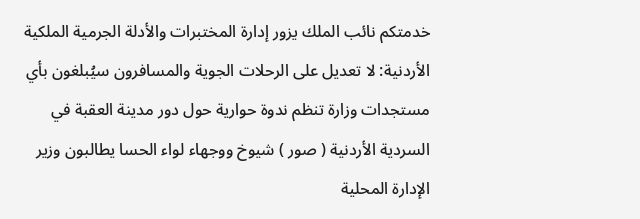خدمتكم نائب الملك يزور إدارة المختبرات والأدلة الجرمية الملكية الأردنية: لا تعديل على الرحلات الجوية والمسافرون سيُبلغون بأي مستجدات وزارة تنظم ندوة حوارية حول دور مدينة العقبة في السردية الأردنية ( صور ) شيوخ ووجهاء لواء الحسا يطالبون وزير الإدارة المحلية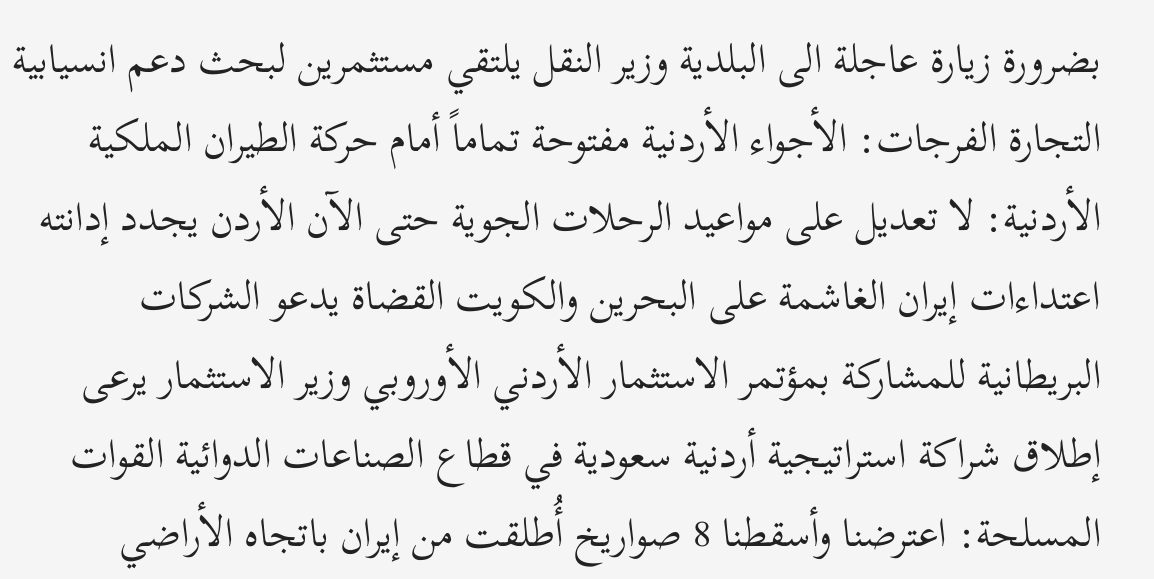بضرورة زيارة عاجلة الى البلدية وزير النقل يلتقي مستثمرين لبحث دعم انسيابية التجارة الفرجات: الأجواء الأردنية مفتوحة تماماً أمام حركة الطيران الملكية الأردنية: لا تعديل على مواعيد الرحلات الجوية حتى الآن الأردن يجدد إدانته اعتداءات إيران الغاشمة على البحرين والكويت القضاة يدعو الشركات البريطانية للمشاركة بمؤتمر الاستثمار الأردني الأوروبي وزير الاستثمار يرعى إطلاق شراكة استراتيجية أردنية سعودية في قطاع الصناعات الدوائية القوات المسلحة: اعترضنا وأسقطنا 8 صواريخ أُطلقت من إيران باتجاه الأراضي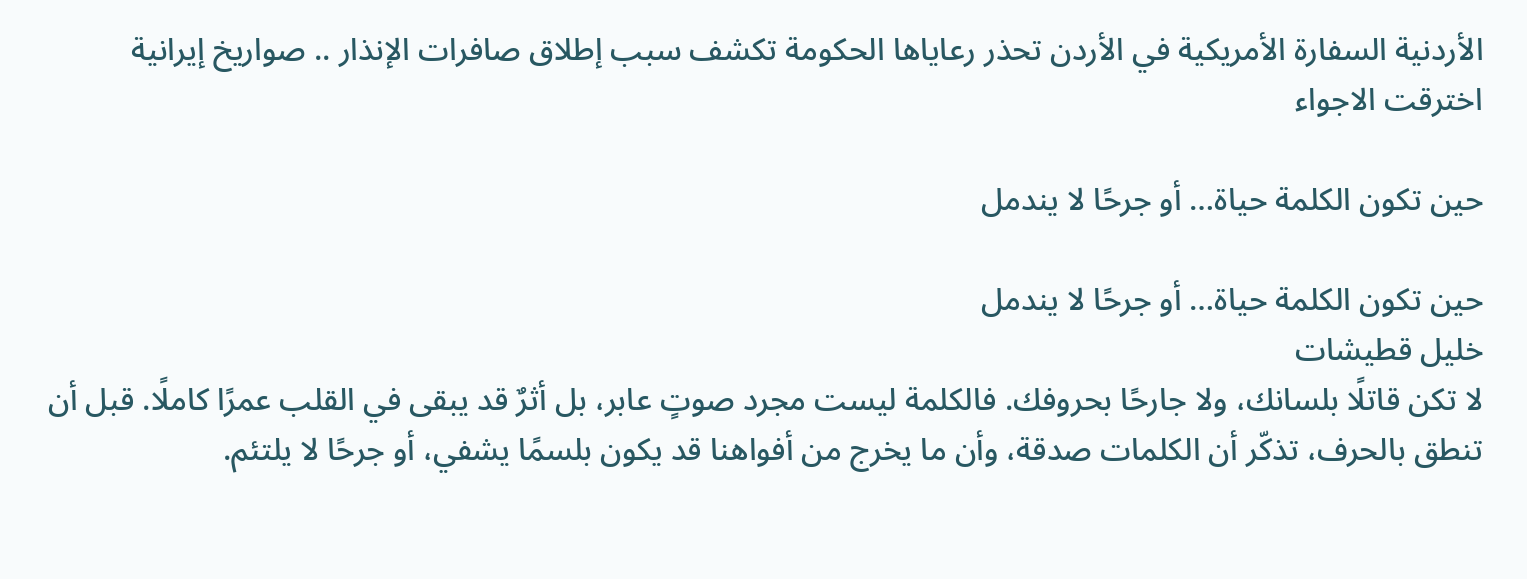الأردنية السفارة الأمريكية في الأردن تحذر رعاياها الحكومة تكشف سبب إطلاق صافرات الإنذار .. صواريخ إيرانية اخترقت الاجواء

حين تكون الكلمة حياة… أو جرحًا لا يندمل

حين تكون الكلمة حياة… أو جرحًا لا يندمل
خليل قطيشات
لا تكن قاتلًا بلسانك، ولا جارحًا بحروفك. فالكلمة ليست مجرد صوتٍ عابر، بل أثرٌ قد يبقى في القلب عمرًا كاملًا. قبل أن تنطق بالحرف، تذكّر أن الكلمات صدقة، وأن ما يخرج من أفواهنا قد يكون بلسمًا يشفي، أو جرحًا لا يلتئم.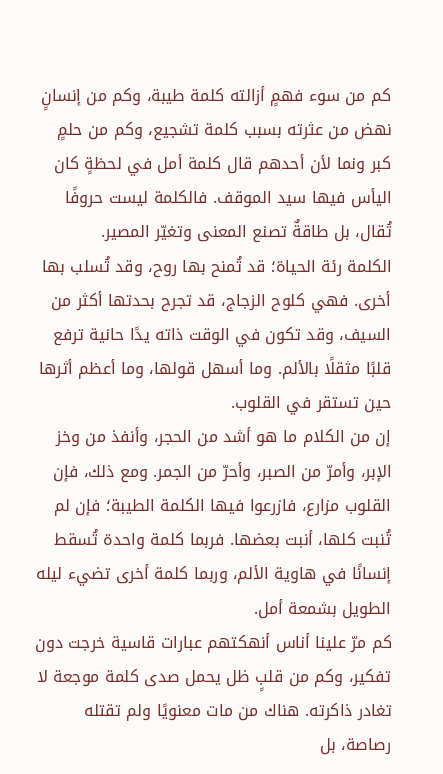كم من سوء فهمٍ أزالته كلمة طيبة، وكم من إنسانٍ نهض من عثرته بسبب كلمة تشجيع، وكم من حلمٍ كبر ونما لأن أحدهم قال كلمة أمل في لحظةٍ كان اليأس فيها سيد الموقف. فالكلمة ليست حروفًا تُقال، بل طاقةٌ تصنع المعنى وتغيّر المصير.
الكلمة رئة الحياة؛ قد تُمنح بها روح، وقد تُسلب بها أخرى. فهي كلوح الزجاج، قد تجرح بحدتها أكثر من السيف، وقد تكون في الوقت ذاته يدًا حانية ترفع قلبًا مثقلًا بالألم. وما أسهل قولها، وما أعظم أثرها حين تستقر في القلوب.
إن من الكلام ما هو أشد من الحجر، وأنفذ من وخز الإبر، وأمرّ من الصبر، وأحرّ من الجمر. ومع ذلك، فإن القلوب مزارع، فازرعوا فيها الكلمة الطيبة؛ فإن لم تُنبت كلها، أنبت بعضها. فربما كلمة واحدة تُسقط إنسانًا في هاوية الألم، وربما كلمة أخرى تضيء ليله الطويل بشمعة أمل.
كم مرّ علينا أناس أنهكتهم عبارات قاسية خرجت دون تفكير، وكم من قلبٍ ظل يحمل صدى كلمة موجعة لا تغادر ذاكرته. هناك من مات معنويًا ولم تقتله رصاصة، بل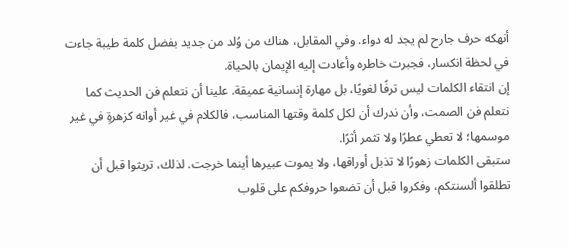أنهكه حرف جارح لم يجد له دواء. وفي المقابل، هناك من وُلد من جديد بفضل كلمة طيبة جاءت في لحظة انكسار، فجبرت خاطره وأعادت إليه الإيمان بالحياة.
إن انتقاء الكلمات ليس ترفًا لغويًا، بل مهارة إنسانية عميقة. علينا أن نتعلم فن الحديث كما نتعلم فن الصمت، وأن ندرك أن لكل كلمة وقتها المناسب، فالكلام في غير أوانه كزهرةٍ في غير موسمها؛ لا تعطي عطرًا ولا تثمر أثرًا.
ستبقى الكلمات زهورًا لا تذبل أوراقها، ولا يموت عبيرها أينما خرجت. لذلك، تريثوا قبل أن تطلقوا ألسنتكم، وفكروا قبل أن تضعوا حروفكم على قلوب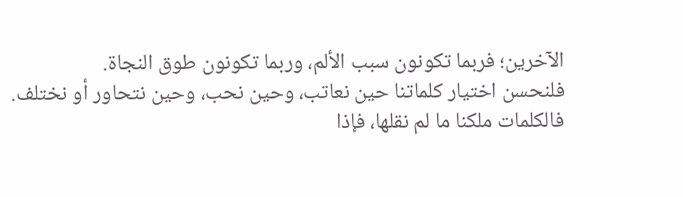الآخرين؛ فربما تكونون سبب الألم، وربما تكونون طوق النجاة.
فلنحسن اختيار كلماتنا حين نعاتب، وحين نحب، وحين نتحاور أو نختلف.
فالكلمات ملكنا ما لم نقلها، فإذا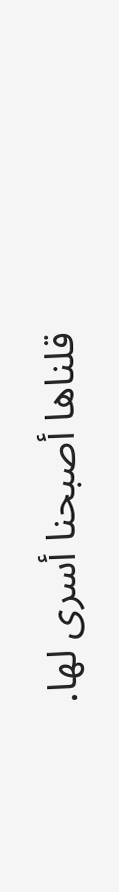قلناها أصبحنا أسرى لها.